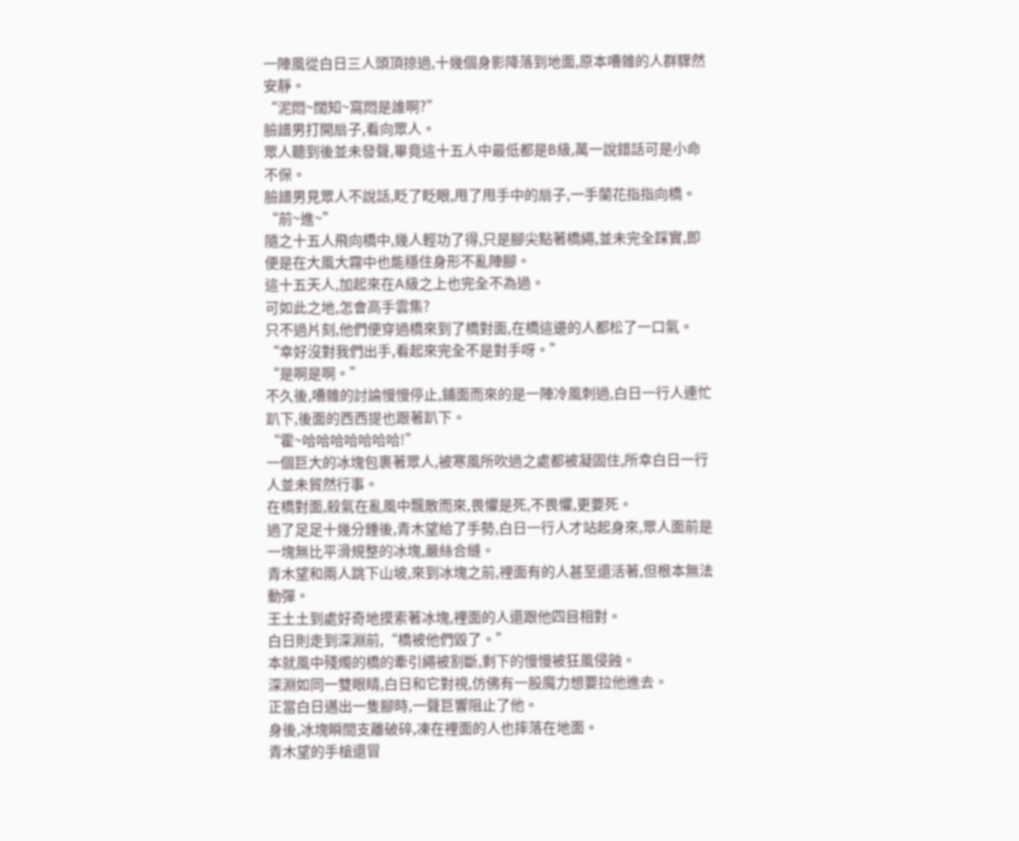一陣風從白日三人頭頂掠過,十幾個身影降落到地面,原本嘈雜的人群驟然安靜。
“泥悶~闊知~窩悶是誰啊?”
臉譜男打開扇子,看向眾人。
眾人聽到後並未發聲,畢竟這十五人中最低都是B級,萬一說錯話可是小命不保。
臉譜男見眾人不說話,眨了眨眼,甩了甩手中的扇子,一手蘭花指指向橋。
“前~進~”
隨之十五人飛向橋中,幾人輕功了得,只是腳尖點著橋繩,並未完全踩實,即便是在大風大霧中也能穩住身形不亂陣腳。
這十五天人,加起來在A級之上也完全不為過。
可如此之地,怎會高手雲集?
只不過片刻,他們便穿過橋來到了橋對面,在橋這邊的人都松了一口氣。
“幸好沒對我們出手,看起來完全不是對手呀。”
“是啊是啊。”
不久後,嘈雜的討論慢慢停止,鋪面而來的是一陣冷風刺過,白日一行人連忙趴下,後面的西西提也跟著趴下。
“霍~哈哈哈哈哈哈哈!”
一個巨大的冰塊包裹著眾人,被寒風所吹過之處都被凝固住,所幸白日一行人並未貿然行事。
在橋對面,殺氣在亂風中飄散而來,畏懼是死,不畏懼,更要死。
過了足足十幾分鍾後,青木望給了手勢,白日一行人才站起身來,眾人面前是一塊無比平滑規整的冰塊,嚴絲合縫。
青木望和兩人跳下山坡,來到冰塊之前,裡面有的人甚至還活著,但根本無法動彈。
王土土到處好奇地摸索著冰塊,裡面的人還跟他四目相對。
白日則走到深淵前,“橋被他們毀了。”
本就風中殘燭的橋的牽引繩被割斷,剩下的慢慢被狂風侵蝕。
深淵如同一雙眼睛,白日和它對視,仿佛有一股魔力想要拉他進去。
正當白日邁出一隻腳時,一聲巨響阻止了他。
身後,冰塊瞬間支離破碎,凍在裡面的人也摔落在地面。
青木望的手槍還冒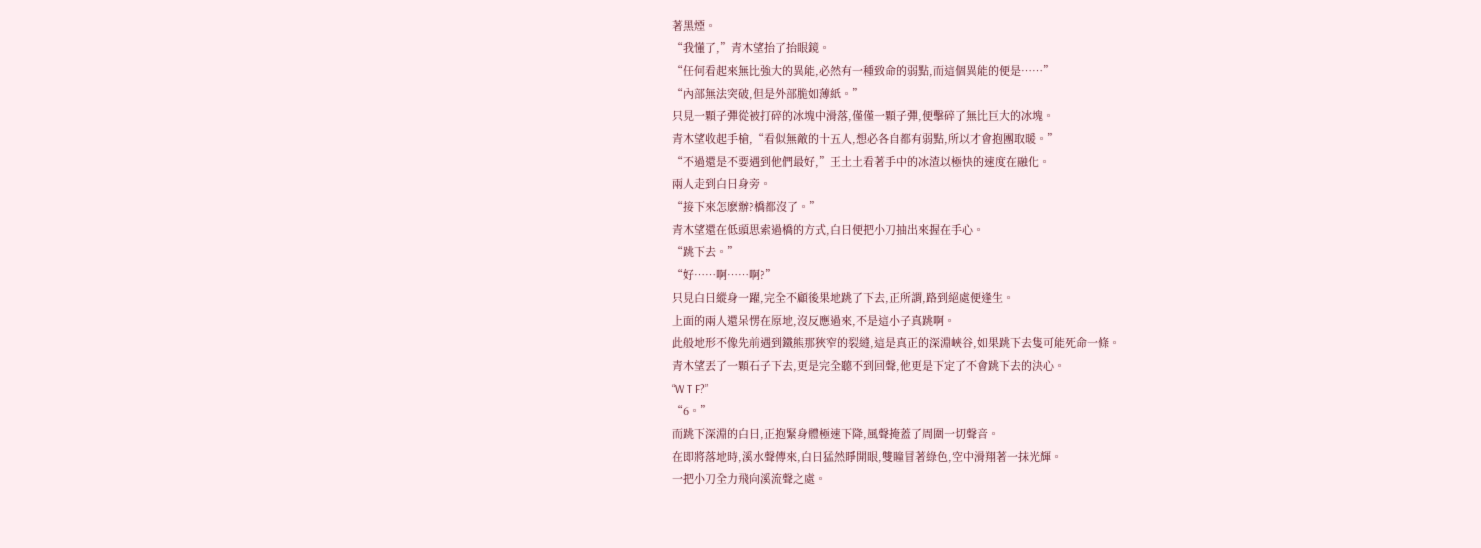著黑煙。
“我懂了,”青木望抬了抬眼鏡。
“任何看起來無比強大的異能,必然有一種致命的弱點,而這個異能的便是……”
“內部無法突破,但是外部脆如薄紙。”
只見一顆子彈從被打碎的冰塊中滑落,僅僅一顆子彈,便擊碎了無比巨大的冰塊。
青木望收起手槍,“看似無敵的十五人,想必各自都有弱點,所以才會抱團取暖。”
“不過還是不要遇到他們最好,”王土土看著手中的冰渣以極快的速度在融化。
兩人走到白日身旁。
“接下來怎麽辦?橋都沒了。”
青木望還在低頭思索過橋的方式,白日便把小刀抽出來握在手心。
“跳下去。”
“好……啊……啊?”
只見白日縱身一躍,完全不顧後果地跳了下去,正所謂,路到絕處便逢生。
上面的兩人還呆愣在原地,沒反應過來,不是這小子真跳啊。
此般地形不像先前遇到鐵熊那狹窄的裂縫,這是真正的深淵峽谷,如果跳下去隻可能死命一條。
青木望丟了一顆石子下去,更是完全聽不到回聲,他更是下定了不會跳下去的決心。
“W T F?”
“6。”
而跳下深淵的白日,正抱緊身體極速下降,風聲掩蓋了周圍一切聲音。
在即將落地時,溪水聲傳來,白日猛然睜開眼,雙瞳冒著綠色,空中滑翔著一抹光輝。
一把小刀全力飛向溪流聲之處。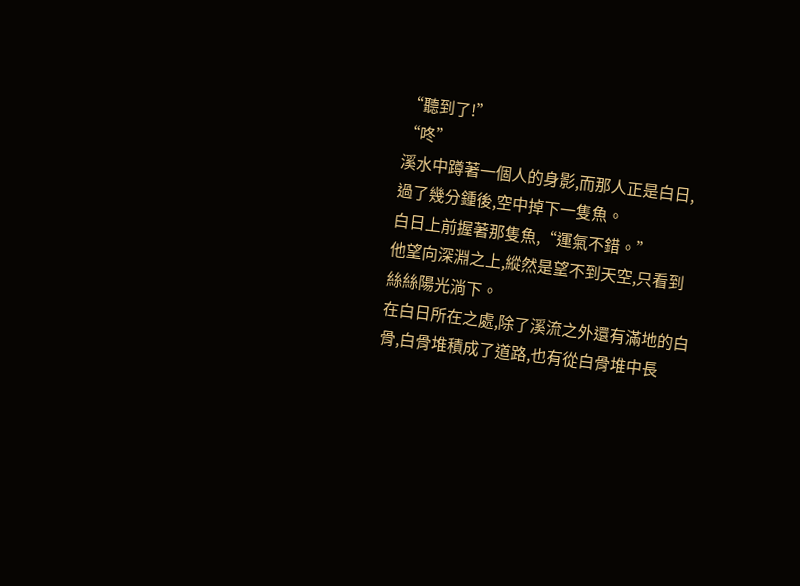“聽到了!”
“咚”
溪水中蹲著一個人的身影,而那人正是白日,過了幾分鍾後,空中掉下一隻魚。
白日上前握著那隻魚,“運氣不錯。”
他望向深淵之上,縱然是望不到天空,只看到絲絲陽光淌下。
在白日所在之處,除了溪流之外還有滿地的白骨,白骨堆積成了道路,也有從白骨堆中長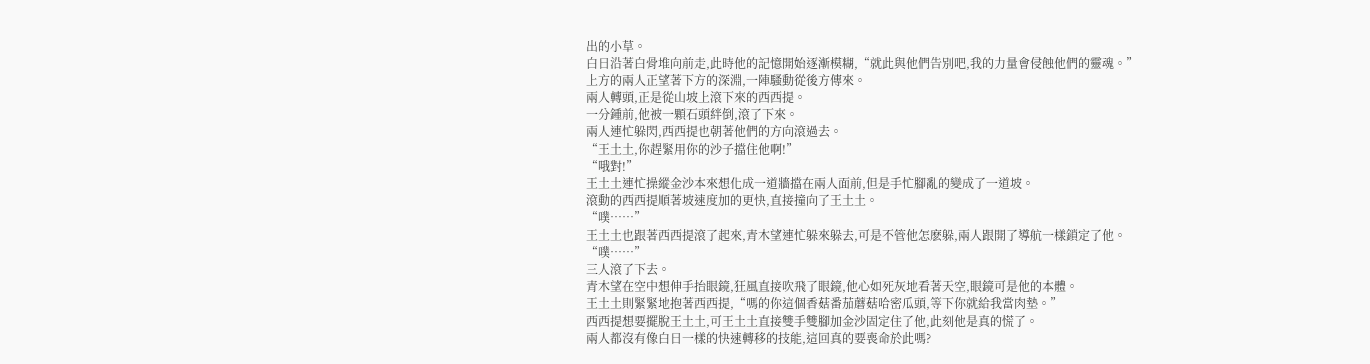出的小草。
白日沿著白骨堆向前走,此時他的記憶開始逐漸模糊,“就此與他們告別吧,我的力量會侵蝕他們的靈魂。”
上方的兩人正望著下方的深淵,一陣騷動從後方傳來。
兩人轉頭,正是從山坡上滾下來的西西提。
一分鍾前,他被一顆石頭絆倒,滾了下來。
兩人連忙躲閃,西西提也朝著他們的方向滾過去。
“王土土,你趕緊用你的沙子擋住他啊!”
“哦對!”
王土土連忙操縱金沙本來想化成一道牆擋在兩人面前,但是手忙腳亂的變成了一道坡。
滾動的西西提順著坡速度加的更快,直接撞向了王土土。
“噗……”
王土土也跟著西西提滾了起來,青木望連忙躲來躲去,可是不管他怎麽躲,兩人跟開了導航一樣鎖定了他。
“噗……”
三人滾了下去。
青木望在空中想伸手抬眼鏡,狂風直接吹飛了眼鏡,他心如死灰地看著天空,眼鏡可是他的本體。
王土土則緊緊地抱著西西提,“嗎的你這個香菇番茄蘑菇哈密瓜頭,等下你就給我當肉墊。”
西西提想要擺脫王土土,可王土土直接雙手雙腳加金沙固定住了他,此刻他是真的慌了。
兩人都沒有像白日一樣的快速轉移的技能,這回真的要喪命於此嗎?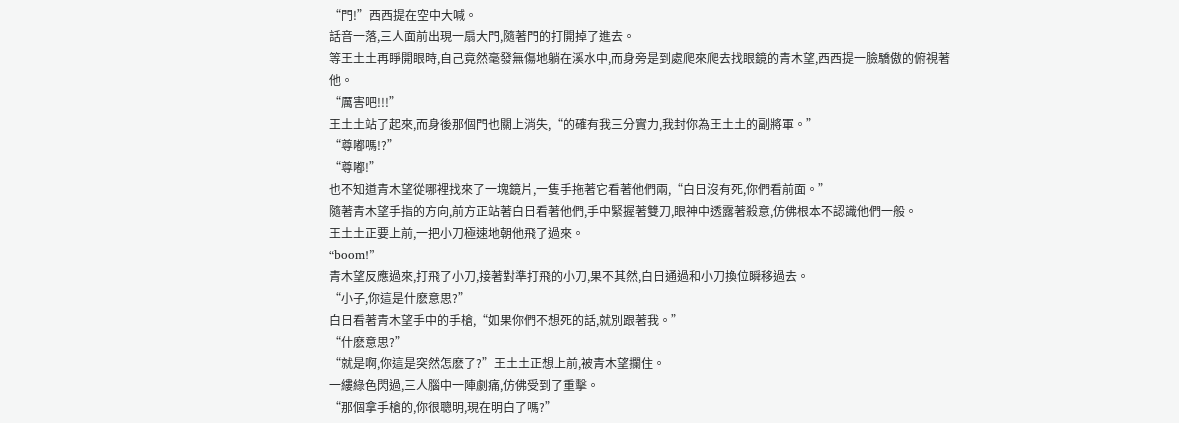“門!”西西提在空中大喊。
話音一落,三人面前出現一扇大門,隨著門的打開掉了進去。
等王土土再睜開眼時,自己竟然毫發無傷地躺在溪水中,而身旁是到處爬來爬去找眼鏡的青木望,西西提一臉驕傲的俯視著他。
“厲害吧!!!”
王土土站了起來,而身後那個門也關上消失,“的確有我三分實力,我封你為王土土的副將軍。”
“尊嘟嗎!?”
“尊嘟!”
也不知道青木望從哪裡找來了一塊鏡片,一隻手拖著它看著他們兩,“白日沒有死,你們看前面。”
隨著青木望手指的方向,前方正站著白日看著他們,手中緊握著雙刀,眼神中透露著殺意,仿佛根本不認識他們一般。
王土土正要上前,一把小刀極速地朝他飛了過來。
“boom!”
青木望反應過來,打飛了小刀,接著對準打飛的小刀,果不其然,白日通過和小刀換位瞬移過去。
“小子,你這是什麽意思?”
白日看著青木望手中的手槍,“如果你們不想死的話,就別跟著我。”
“什麽意思?”
“就是啊,你這是突然怎麽了?”王土土正想上前,被青木望攔住。
一縷綠色閃過,三人腦中一陣劇痛,仿佛受到了重擊。
“那個拿手槍的,你很聰明,現在明白了嗎?”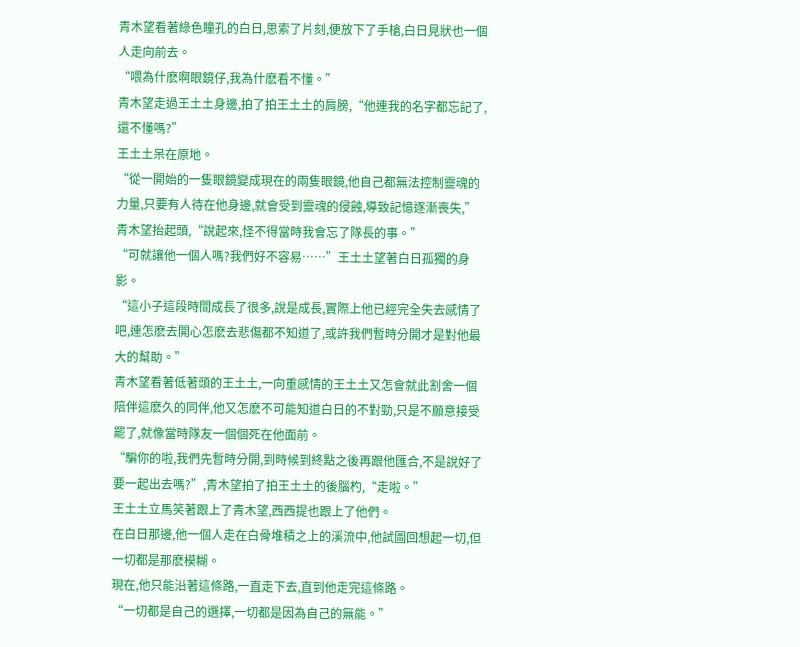青木望看著綠色瞳孔的白日,思索了片刻,便放下了手槍,白日見狀也一個人走向前去。
“喂為什麽啊眼鏡仔,我為什麽看不懂。”
青木望走過王土土身邊,拍了拍王土土的肩膀,“他連我的名字都忘記了,還不懂嗎?”
王土土呆在原地。
“從一開始的一隻眼鏡變成現在的兩隻眼鏡,他自己都無法控制靈魂的力量,只要有人待在他身邊,就會受到靈魂的侵蝕,導致記憶逐漸喪失,”青木望抬起頭,“說起來,怪不得當時我會忘了隊長的事。”
“可就讓他一個人嗎?我們好不容易……”王土土望著白日孤獨的身影。
“這小子這段時間成長了很多,說是成長,實際上他已經完全失去感情了吧,連怎麽去開心怎麽去悲傷都不知道了,或許我們暫時分開才是對他最大的幫助。”
青木望看著低著頭的王土土,一向重感情的王土土又怎會就此割舍一個陪伴這麽久的同伴,他又怎麽不可能知道白日的不對勁,只是不願意接受罷了,就像當時隊友一個個死在他面前。
“騙你的啦,我們先暫時分開,到時候到終點之後再跟他匯合,不是說好了要一起出去嗎?”,青木望拍了拍王土土的後腦杓,“走啦。”
王土土立馬笑著跟上了青木望,西西提也跟上了他們。
在白日那邊,他一個人走在白骨堆積之上的溪流中,他試圖回想起一切,但一切都是那麽模糊。
現在,他只能沿著這條路,一直走下去,直到他走完這條路。
“一切都是自己的選擇,一切都是因為自己的無能。”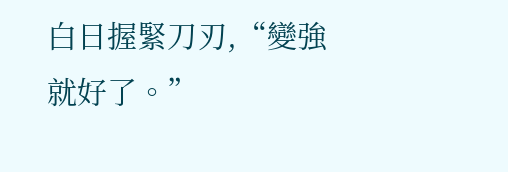白日握緊刀刃,“變強就好了。”